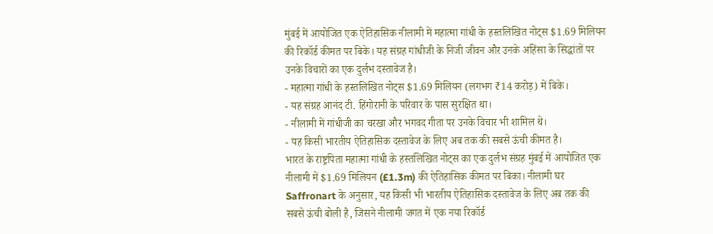मुंबई में आयोजित एक ऐतिहासिक नीलामी में महात्मा गांधी के हस्तलिखित नोट्स $1.69 मिलियन की रिकॉर्ड कीमत पर बिके। यह संग्रह गांधीजी के निजी जीवन और उनके अहिंसा के सिद्धांतों पर उनके विचारों का एक दुर्लभ दस्तावेज है।
- महात्मा गांधी के हस्तलिखित नोट्स $1.69 मिलियन (लगभग ₹14 करोड़) में बिके।
- यह संग्रह आनंद टी. हिंगोरानी के परिवार के पास सुरक्षित था।
- नीलामी में गांधीजी का चरखा और भगवद गीता पर उनके विचार भी शामिल थे।
- यह किसी भारतीय ऐतिहासिक दस्तावेज के लिए अब तक की सबसे ऊंची कीमत है।
भारत के राष्ट्रपिता महात्मा गांधी के हस्तलिखित नोट्स का एक दुर्लभ संग्रह मुंबई में आयोजित एक नीलामी में $1.69 मिलियन (£1.3m) की ऐतिहासिक कीमत पर बिका। नीलामी घर Saffronart के अनुसार, यह किसी भी भारतीय ऐतिहासिक दस्तावेज के लिए अब तक की सबसे ऊंची बोली है, जिसने नीलामी जगत में एक नया रिकॉर्ड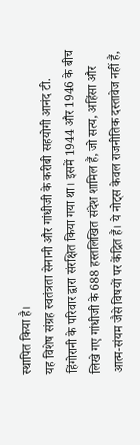स्थापित किया है।
यह विशेष संग्रह स्वतंत्रता सेनानी और गांधीजी के करीबी सहयोगी आनंद टी. हिंगोरानी के परिवार द्वारा संरक्षित किया गया था। इसमें 1944 और 1946 के बीच लिखे गए गांधीजी के 688 हस्तलिखित संदेश शामिल हैं, जो सत्य, अहिंसा और आत्म-संयम जैसे विषयों पर केंद्रित हैं। ये नोट्स केवल राजनीतिक दस्तावेज नहीं हैं,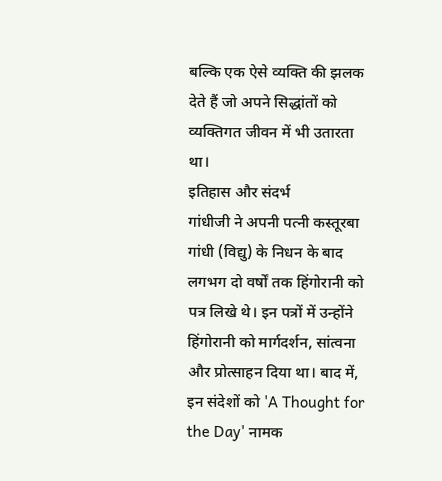बल्कि एक ऐसे व्यक्ति की झलक देते हैं जो अपने सिद्धांतों को व्यक्तिगत जीवन में भी उतारता था।
इतिहास और संदर्भ
गांधीजी ने अपनी पत्नी कस्तूरबा गांधी (विद्यु) के निधन के बाद लगभग दो वर्षों तक हिंगोरानी को पत्र लिखे थे। इन पत्रों में उन्होंने हिंगोरानी को मार्गदर्शन, सांत्वना और प्रोत्साहन दिया था। बाद में, इन संदेशों को 'A Thought for the Day' नामक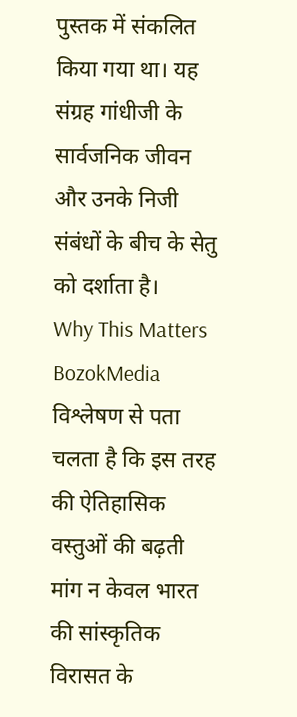पुस्तक में संकलित किया गया था। यह संग्रह गांधीजी के सार्वजनिक जीवन और उनके निजी संबंधों के बीच के सेतु को दर्शाता है।
Why This Matters
BozokMedia विश्लेषण से पता चलता है कि इस तरह की ऐतिहासिक वस्तुओं की बढ़ती मांग न केवल भारत की सांस्कृतिक विरासत के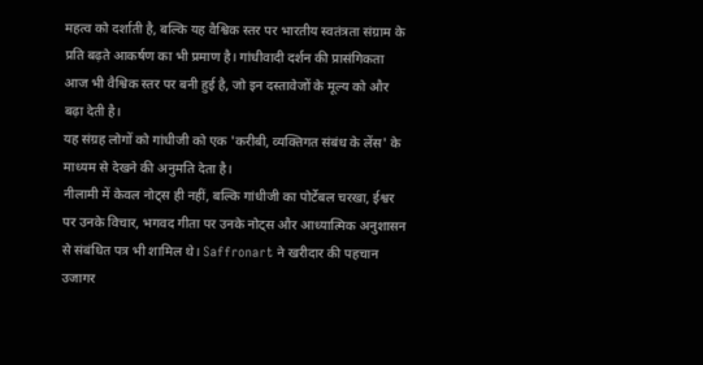महत्व को दर्शाती है, बल्कि यह वैश्विक स्तर पर भारतीय स्वतंत्रता संग्राम के प्रति बढ़ते आकर्षण का भी प्रमाण है। गांधीवादी दर्शन की प्रासंगिकता आज भी वैश्विक स्तर पर बनी हुई है, जो इन दस्तावेजों के मूल्य को और बढ़ा देती है।
यह संग्रह लोगों को गांधीजी को एक 'करीबी, व्यक्तिगत संबंध के लेंस' के माध्यम से देखने की अनुमति देता है।
नीलामी में केवल नोट्स ही नहीं, बल्कि गांधीजी का पोर्टेबल चरखा, ईश्वर पर उनके विचार, भगवद गीता पर उनके नोट्स और आध्यात्मिक अनुशासन से संबंधित पत्र भी शामिल थे। Saffronart ने खरीदार की पहचान उजागर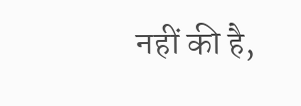नहीं की है,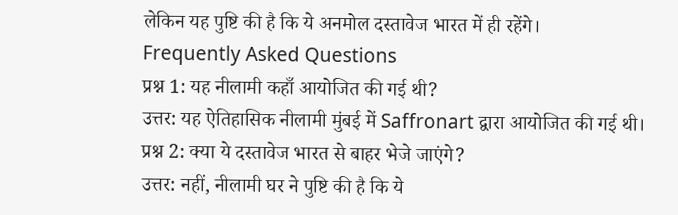लेकिन यह पुष्टि की है कि ये अनमोल दस्तावेज भारत में ही रहेंगे।
Frequently Asked Questions
प्रश्न 1: यह नीलामी कहाँ आयोजित की गई थी?
उत्तर: यह ऐतिहासिक नीलामी मुंबई में Saffronart द्वारा आयोजित की गई थी।
प्रश्न 2: क्या ये दस्तावेज भारत से बाहर भेजे जाएंगे?
उत्तर: नहीं, नीलामी घर ने पुष्टि की है कि ये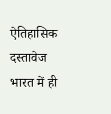ऐतिहासिक दस्तावेज भारत में ही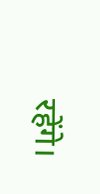रहेंगे।